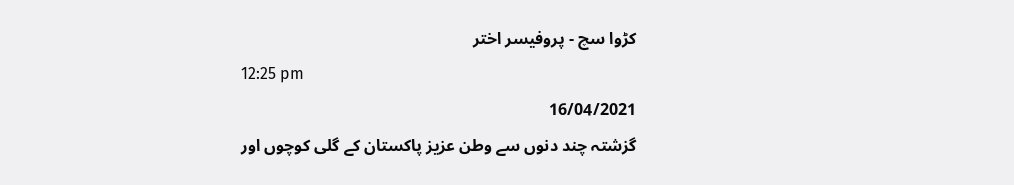کڑوا سچ - پروفیسر اختر
12:25 pm
16/04/2021
گزشتہ چند دنوں سے وطن عزیز پاکستان کے گلی کوچوں اور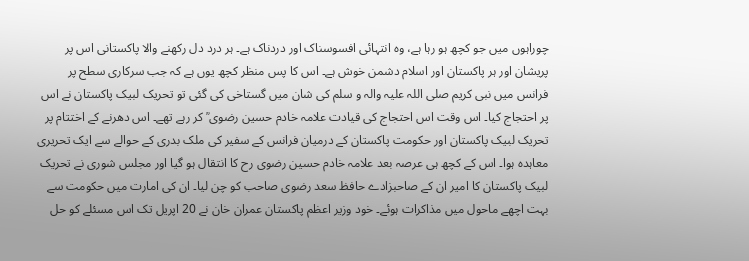چوراہوں میں جو کچھ ہو رہا ہے، وہ انتہائی افسوسناک اور دردناک ہے۔ ہر درد دل رکھنے والا پاکستانی اس پر پریشان اور ہر پاکستان اور اسلام دشمن خوش ہے۔ اس کا پس منظر کچھ یوں ہے کہ جب سرکاری سطح پر فرانس میں نبی کریم صلی اللہ علیہ والہ و سلم کی شان میں گستاخی کی گئی تو تحریک لبیک پاکستان نے اس پر احتجاج کیا۔ اس وقت اس احتجاج کی قیادت علامہ خادم حسین رضوی ؒ کر رہے تھے۔ اس دھرنے کے اختتام پر تحریک لبیک پاکستان اور حکومت پاکستان کے درمیان فرانس کے سفیر کی ملک بدری کے حوالے سے ایک تحریری معاہدہ ہوا۔ اس کے کچھ ہی عرصہ بعد علامہ خادم حسین رضوی رح کا انتقال ہو گیا اور مجلس شوری نے تحریک لبیک پاکستان کا امیر ان کے صاحبزادے حافظ سعد رضوی صاحب کو چن لیا۔ ان کی امارت میں حکومت سے بہت اچھے ماحول میں مذاکرات ہوئے۔ خود وزیر اعظم پاکستان عمران خان نے 20 اپریل تک اس مسئلے کو حل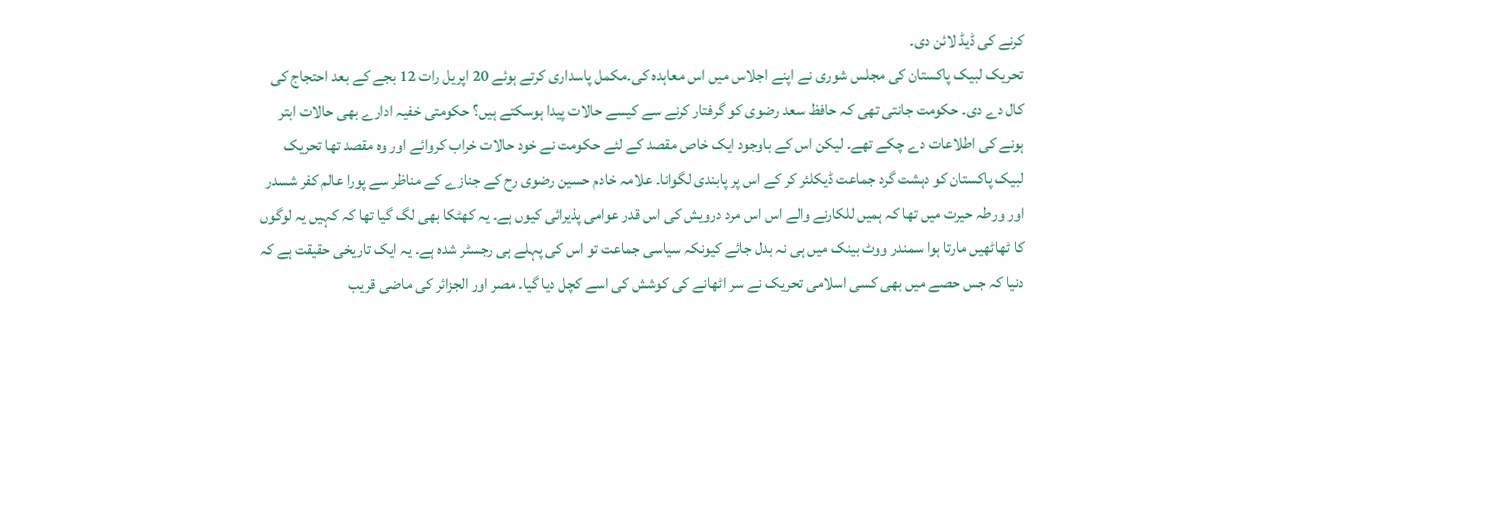کرنے کی ڈیڈ لائن دی۔
تحریک لبیک پاکستان کی مجلس شوری نے اپنے اجلاس میں اس معاہدہ کی۔مکمل پاسداری کرتے ہوئے 20 اپریل رات 12 بجے کے بعد احتجاج کی کال دے دی۔ حکومت جانتی تھی کہ حافظ سعد رضوی کو گرفتار کرنے سے کیسے حالات پیدا ہوسکتے ہیں؟ حکومتی خفیہ ادارے بھی حالات ابتر ہونے کی اطلاعات دے چکے تھے۔ لیکن اس کے باوجود ایک خاص مقصد کے لئے حکومت نے خود حالات خراب کروائے اور وہ مقصد تھا تحریک لبیک پاکستان کو دہشت گرد جماعت ڈیکلئر کر کے اس پر پابندی لگوانا۔ علامہ خادم حسین رضوی رح کے جنازے کے مناظر سے پورا عالم کفر شسدر اور ورطہ حیرت میں تھا کہ ہمیں للکارنے والے اس اس مرد درویش کی اس قدر عوامی پذیرائی کیوں ہے۔ یہ کھٹکا بھی لگ گیا تھا کہ کہیں یہ لوگوں کا ٹھاٹھیں مارتا ہوا سمندر ووٹ بینک میں ہی نہ بدل جائے کیونکہ سیاسی جماعت تو اس کی پہلے ہی رجسٹر شدہ ہے۔ یہ ایک تاریخی حقیقت ہے کہ دنیا کہ جس حصے میں بھی کسی اسلامی تحریک نے سر اٹھانے کی کوشش کی اسے کچل دیا گیا۔ مصر اور الجزائر کی ماضی قریب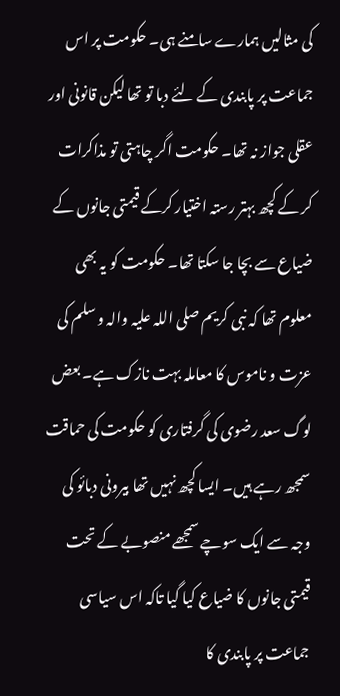کی مثالیں ہمارے سامنے ہی۔ حکومت پر اس جماعت پر پابندی کے لئے دبا تو تھا لیکن قانونی اور عقلی جواز نہ تھا۔ حکومت اگر چاہتی تو مذاکرات کر کے کچھ بہتر رستہ اختیار کرکے قیمتی جانوں کے ضیاع سے بچا جا سکتا تھا۔ حکومت کو یہ بھی معلوم تھا کہ نبی کریم صلی اللہ علیہ والہ و سلم کی عزت و ناموس کا معاملہ بہت نازک ہے۔ بعض لوگ سعد رضوی کی گرفتاری کو حکومت کی حماقت سمجھ رہے ہیں۔ ایسا کچھ نہیں تھا بیرونی دبائو کی وجہ سے ایک سوچے سمجھے منصوبے کے تحت قیمتی جانوں کا ضیاع کیا گیا تاکہ اس سیاسی جماعت پر پابندی کا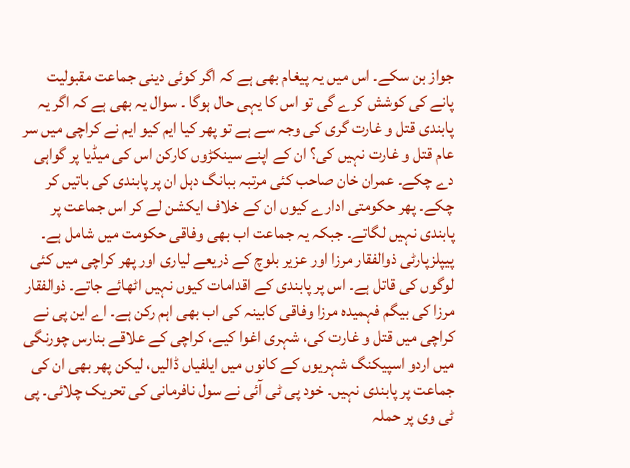جواز بن سکے۔ اس میں یہ پیغام بھی ہے کہ اگر کوئی دینی جماعت مقبولیت پانے کی کوشش کرے گی تو اس کا یہی حال ہوگا ۔ سوال یہ بھی ہے کہ اگر یہ پابندی قتل و غارت گری کی وجہ سے ہے تو پھر کیا ایم کیو ایم نے کراچی میں سر عام قتل و غارت نہیں کی؟ ان کے اپنے سینکڑوں کارکن اس کی میڈیا پر گواہی دے چکے۔ عمران خان صاحب کئی مرتبہ ببانگ دہل ان پر پابندی کی باتیں کر چکے۔ پھر حکومتی ادارے کیوں ان کے خلاف ایکشن لے کر اس جماعت پر پابندی نہیں لگاتے۔ جبکہ یہ جماعت اب بھی وفاقی حکومت میں شامل ہے۔
پیپلزپارٹی ذوالفقار مرزا اور عزیر بلوچ کے ذریعے لیاری اور پھر کراچی میں کئی لوگوں کی قاتل ہے۔ اس پر پابندی کے اقدامات کیوں نہیں اٹھائے جاتے۔ ذوالفقار مرزا کی بیگم فہمیدہ مرزا وفاقی کابینہ کی اب بھی اہم رکن ہے۔ اے این پی نے کراچی میں قتل و غارت کی، شہری اغوا کیے، کراچی کے علاقے بنارس چورنگی میں اردو اسپیکنگ شہریوں کے کانوں میں ایلفیاں ڈالیں، لیکن پھر بھی ان کی جماعت پر پابندی نہیں۔ خود پی ٹی آئی نے سول نافرمانی کی تحریک چلائی۔ پی ٹی وی پر حملہ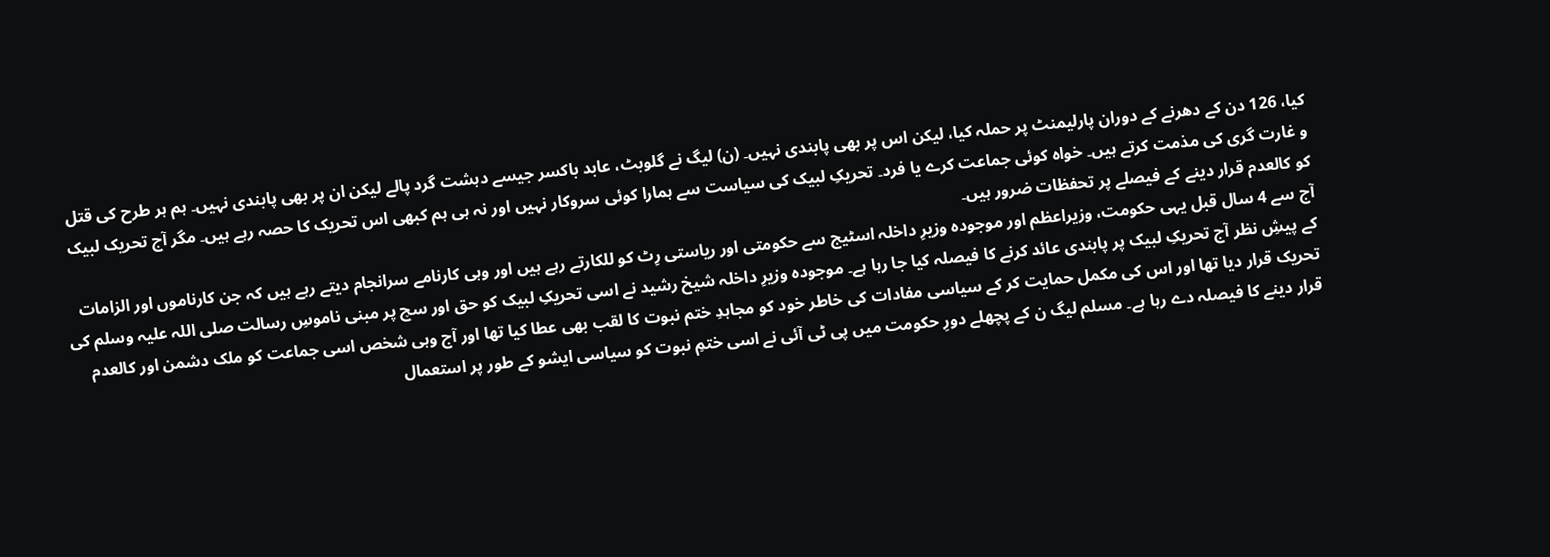کیا، 126 دن کے دھرنے کے دوران پارلیمنٹ پر حملہ کیا، لیکن اس پر بھی پابندی نہیں۔ (ن) لیگ نے گلوبٹ، عابد باکسر جیسے دہشت گرد پالے لیکن ان پر بھی پابندی نہیں۔ ہم ہر طرح کی قتل و غارت گری کی مذمت کرتے ہیں۔ خواہ کوئی جماعت کرے یا فرد۔ تحریکِ لبیک کی سیاست سے ہمارا کوئی سروکار نہیں اور نہ ہی ہم کبھی اس تحریک کا حصہ رہے ہیں۔ مگر آج تحریک لبیک کو کالعدم قرار دینے کے فیصلے پر تحفظات ضرور ہیں۔
آج سے 4 سال قبل یہی حکومت، وزیراعظم اور موجودہ وزیرِ داخلہ اسٹیج سے حکومتی اور ریاستی رِٹ کو للکارتے رہے ہیں اور وہی کارنامے سرانجام دیتے رہے ہیں کہ جن کارناموں اور الزامات کے پیشِ نظر آج تحریکِ لبیک پر پابندی عائد کرنے کا فیصلہ کیا جا رہا ہے۔ موجودہ وزیرِ داخلہ شیخ رشید نے اسی تحریکِ لبیک کو حق اور سچ پر مبنی ناموسِ رسالت صلی اللہ علیہ وسلم کی تحریک قرار دیا تھا اور اس کی مکمل حمایت کر کے سیاسی مفادات کی خاطر خود کو مجاہدِ ختم نبوت کا لقب بھی عطا کیا تھا اور آج وہی شخص اسی جماعت کو ملک دشمن اور کالعدم قرار دینے کا فیصلہ دے رہا ہے۔ مسلم لیگ ن کے پچھلے دورِ حکومت میں پی ٹی آئی نے اسی ختمِ نبوت کو سیاسی ایشو کے طور پر استعمال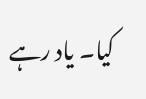کیا۔ یاد رہے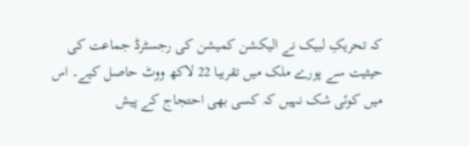کہ تحریکِ لبیک نے الیکشن کمیشن کی رجسٹرڈ جماعت کی حیثیت سے پورے ملک میں تقریبا 22 لاکھ ووٹ حاصل کیے۔ اس میں کوئی شک نہیں کہ کسی بھی احتجاج کے پیش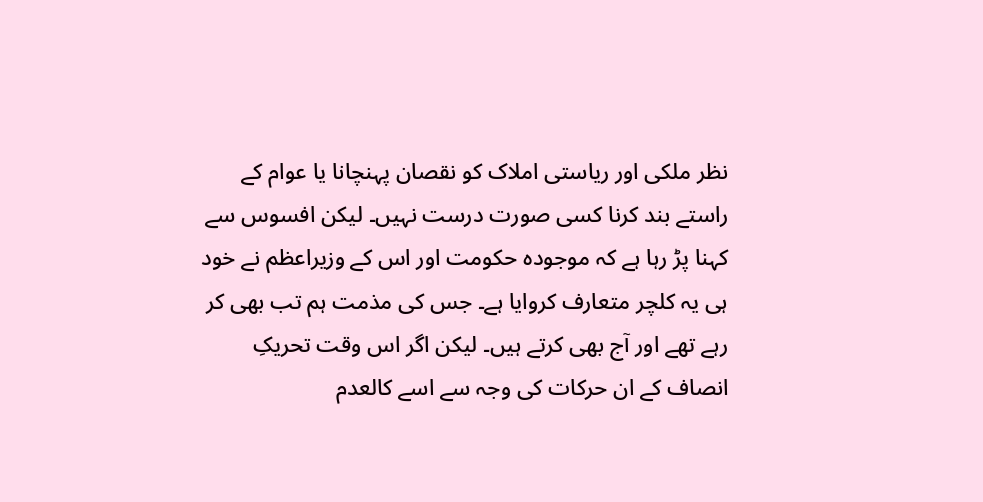نظر ملکی اور ریاستی املاک کو نقصان پہنچانا یا عوام کے راستے بند کرنا کسی صورت درست نہیں۔ لیکن افسوس سے کہنا پڑ رہا ہے کہ موجودہ حکومت اور اس کے وزیراعظم نے خود ہی یہ کلچر متعارف کروایا ہے۔ جس کی مذمت ہم تب بھی کر رہے تھے اور آج بھی کرتے ہیں۔ لیکن اگر اس وقت تحریکِ انصاف کے ان حرکات کی وجہ سے اسے کالعدم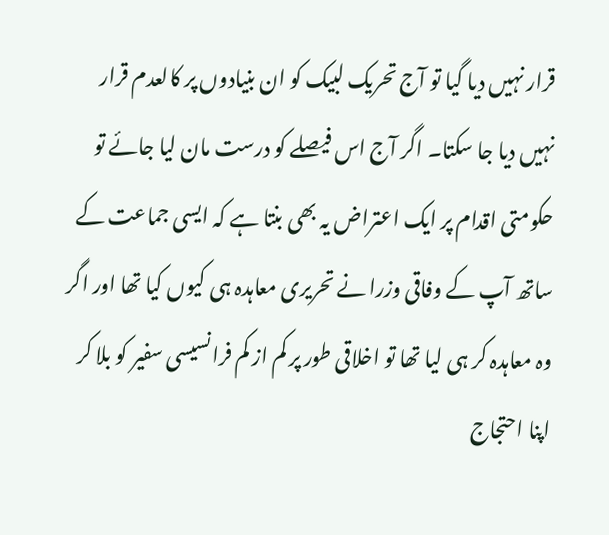قرار نہیں دیا گیا تو آج تحریک لبیک کو ان بنیادوں پر کالعدم قرار نہیں دیا جا سکتا۔ اگر آج اس فیصلے کو درست مان لیا جائے تو حکومتی اقدام پر ایک اعتراض یہ بھی بنتا ہے کہ ایسی جماعت کے ساتھ آپ کے وفاقی وزرا نے تحریری معاہدہ ہی کیوں کیا تھا اور اگر وہ معاہدہ کر ہی لیا تھا تو اخلاقی طور پر کم از کم فرانسیسی سفیر کو بلا کر اپنا احتجاج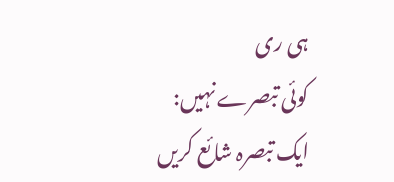ہی ری
کوئی تبصرے نہیں:
ایک تبصرہ شائع کریں